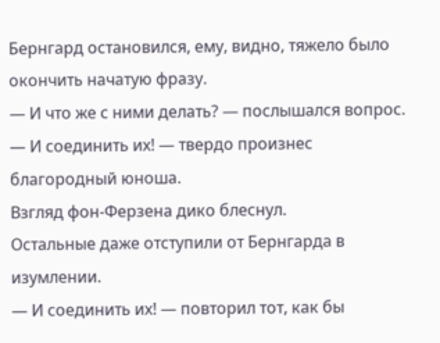Бернгард остановился, ему, видно, тяжело было окончить начатую фразу.
— И что же с ними делать? — послышался вопрос.
— И соединить их! — твердо произнес благородный юноша.
Взгляд фон-Ферзена дико блеснул.
Остальные даже отступили от Бернгарда в изумлении.
— И соединить их! — повторил тот, как бы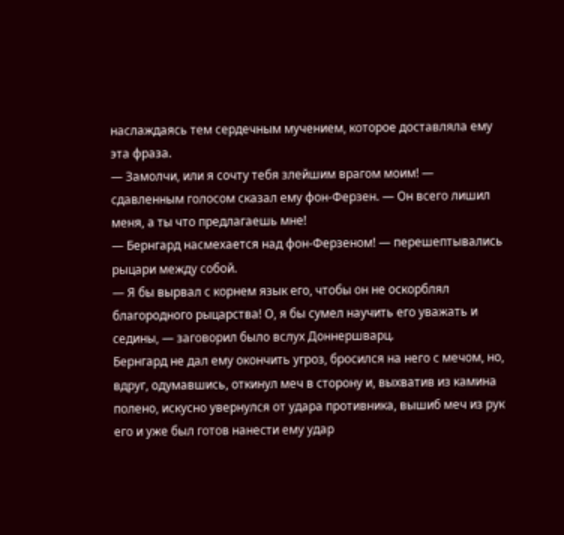наслаждаясь тем сердечным мучением, которое доставляла ему эта фраза.
— Замолчи, или я сочту тебя злейшим врагом моим! — сдавленным голосом сказал ему фон-Ферзен. — Он всего лишил меня, а ты что предлагаешь мне!
— Бернгард насмехается над фон-Ферзеном! — перешептывались рыцари между собой.
— Я бы вырвал с корнем язык его, чтобы он не оскорблял благородного рыцарства! О, я бы сумел научить его уважать и седины, — заговорил было вслух Доннершварц.
Бернгард не дал ему окончить угроз, бросился на него с мечом, но, вдруг, одумавшись, откинул меч в сторону и, выхватив из камина полено, искусно увернулся от удара противника, вышиб меч из рук его и уже был готов нанести ему удар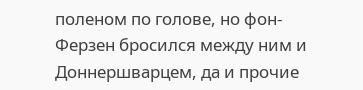поленом по голове, но фон-Ферзен бросился между ним и Доннершварцем, да и прочие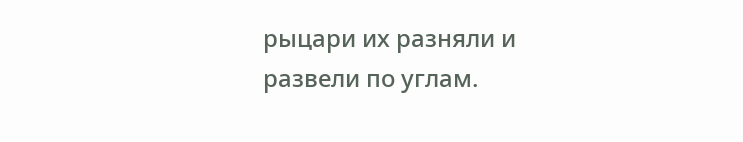рыцари их разняли и развели по углам.